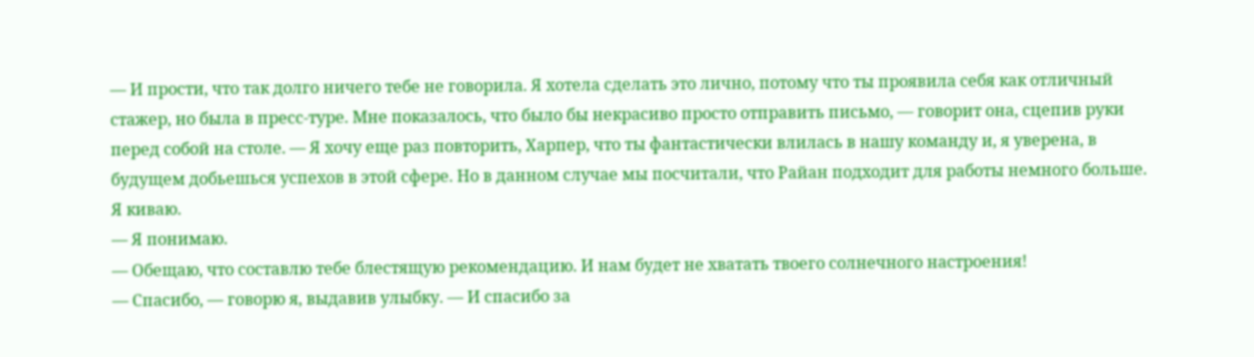— И прости, что так долго ничего тебе не говорила. Я хотела сделать это лично, потому что ты проявила себя как отличный стажер, но была в пресс-туре. Мне показалось, что было бы некрасиво просто отправить письмо, — говорит она, сцепив руки перед собой на столе. — Я хочу еще раз повторить, Харпер, что ты фантастически влилась в нашу команду и, я уверена, в будущем добьешься успехов в этой сфере. Но в данном случае мы посчитали, что Райан подходит для работы немного больше.
Я киваю.
— Я понимаю.
— Обещаю, что составлю тебе блестящую рекомендацию. И нам будет не хватать твоего солнечного настроения!
— Спасибо, — говорю я, выдавив улыбку. — И спасибо за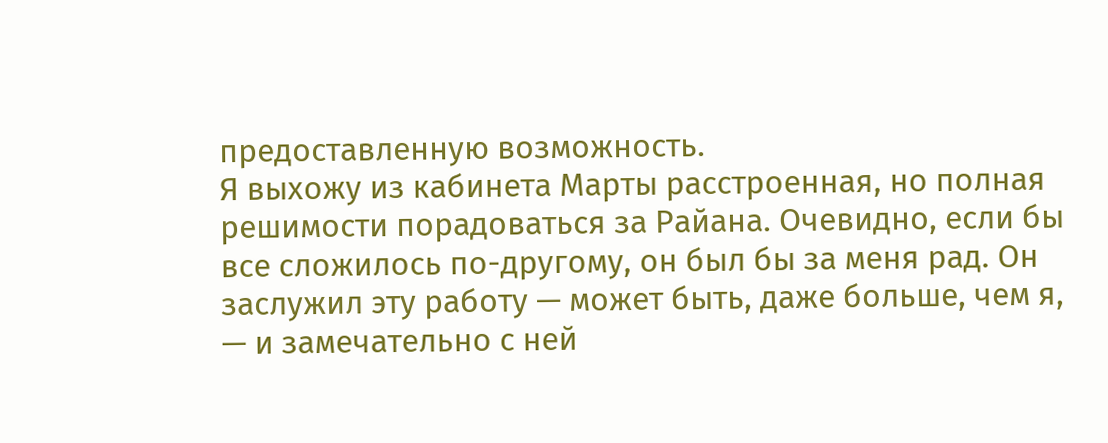предоставленную возможность.
Я выхожу из кабинета Марты расстроенная, но полная решимости порадоваться за Райана. Очевидно, если бы все сложилось по-другому, он был бы за меня рад. Он заслужил эту работу — может быть, даже больше, чем я, — и замечательно с ней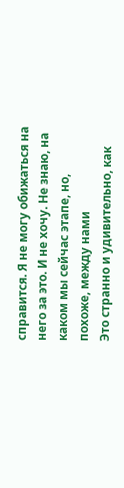справится. Я не могу обижаться на него за это. И не хочу. Не знаю, на каком мы сейчас этапе, но, похоже, между нами
Это странно и удивительно, как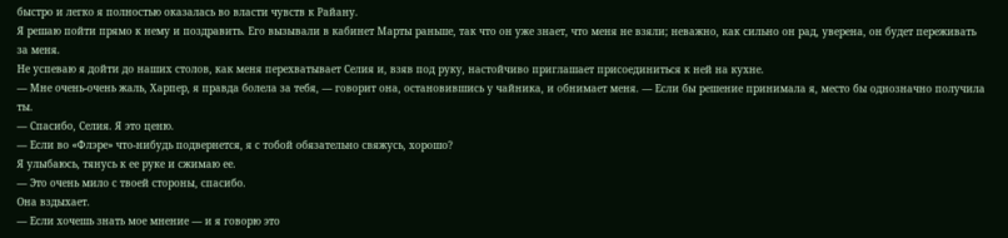быстро и легко я полностью оказалась во власти чувств к Райану.
Я решаю пойти прямо к нему и поздравить. Его вызывали в кабинет Марты раньше, так что он уже знает, что меня не взяли; неважно, как сильно он рад, уверена, он будет переживать за меня.
Не успеваю я дойти до наших столов, как меня перехватывает Селия и, взяв под руку, настойчиво приглашает присоединиться к ней на кухне.
— Мне очень-очень жаль, Харпер, я правда болела за тебя, — говорит она, остановившись у чайника, и обнимает меня. — Если бы решение принимала я, место бы однозначно получила ты.
— Спасибо, Селия. Я это ценю.
— Если во «Флэре» что-нибудь подвернется, я с тобой обязательно свяжусь, хорошо?
Я улыбаюсь, тянусь к ее руке и сжимаю ее.
— Это очень мило с твоей стороны, спасибо.
Она вздыхает.
— Если хочешь знать мое мнение — и я говорю это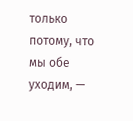только потому, что мы обе уходим, —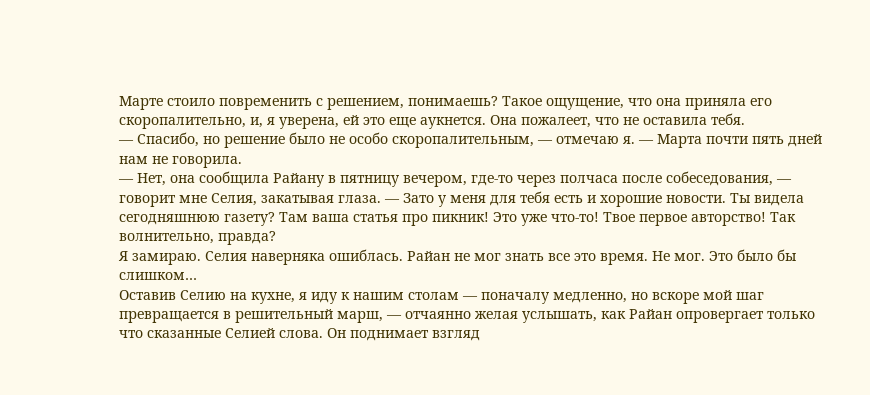Марте стоило повременить с решением, понимаешь? Такое ощущение, что она приняла его скоропалительно, и, я уверена, ей это еще аукнется. Она пожалеет, что не оставила тебя.
— Спасибо, но решение было не особо скоропалительным, — отмечаю я. — Марта почти пять дней нам не говорила.
— Нет, она сообщила Райану в пятницу вечером, где-то через полчаса после собеседования, — говорит мне Селия, закатывая глаза. — Зато у меня для тебя есть и хорошие новости. Ты видела сегодняшнюю газету? Там ваша статья про пикник! Это уже что-то! Твое первое авторство! Так волнительно, правда?
Я замираю. Селия наверняка ошиблась. Райан не мог знать все это время. Не мог. Это было бы слишком…
Оставив Селию на кухне, я иду к нашим столам — поначалу медленно, но вскоре мой шаг превращается в решительный марш, — отчаянно желая услышать, как Райан опровергает только что сказанные Селией слова. Он поднимает взгляд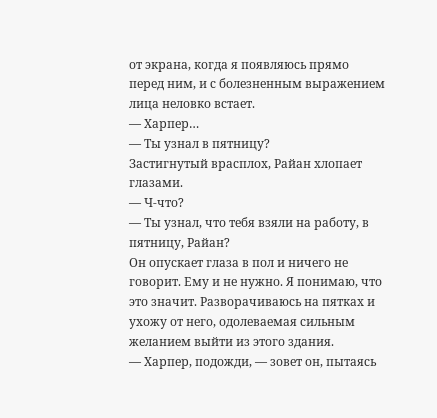от экрана, когда я появляюсь прямо перед ним, и с болезненным выражением лица неловко встает.
— Харпер…
— Ты узнал в пятницу?
Застигнутый врасплох, Райан хлопает глазами.
— Ч-что?
— Ты узнал, что тебя взяли на работу, в пятницу, Райан?
Он опускает глаза в пол и ничего не говорит. Ему и не нужно. Я понимаю, что это значит. Разворачиваюсь на пятках и ухожу от него, одолеваемая сильным желанием выйти из этого здания.
— Харпер, подожди, — зовет он, пытаясь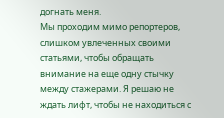догнать меня.
Мы проходим мимо репортеров, слишком увлеченных своими статьями, чтобы обращать внимание на еще одну стычку между стажерами. Я решаю не ждать лифт, чтобы не находиться с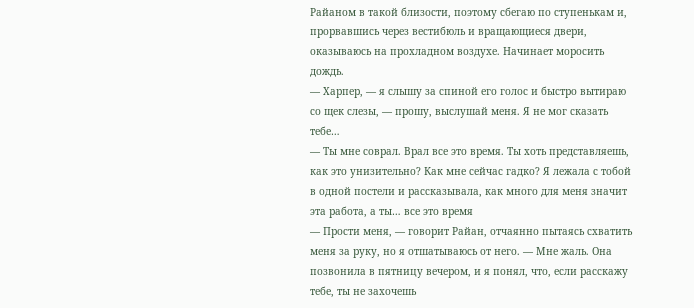Райаном в такой близости, поэтому сбегаю по ступенькам и, прорвавшись через вестибюль и вращающиеся двери, оказываюсь на прохладном воздухе. Начинает моросить дождь.
— Харпер, — я слышу за спиной его голос и быстро вытираю со щек слезы, — прошу, выслушай меня. Я не мог сказать тебе…
— Ты мне соврал. Врал все это время. Ты хоть представляешь, как это унизительно? Как мне сейчас гадко? Я лежала с тобой в одной постели и рассказывала, как много для меня значит эта работа, а ты… все это время
— Прости меня, — говорит Райан, отчаянно пытаясь схватить меня за руку, но я отшатываюсь от него. — Мне жаль. Она позвонила в пятницу вечером, и я понял, что, если расскажу тебе, ты не захочешь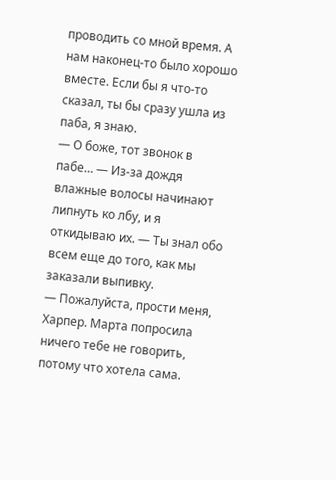проводить со мной время. А нам наконец-то было хорошо вместе. Если бы я что-то сказал, ты бы сразу ушла из паба, я знаю.
— О боже, тот звонок в пабе… — Из-за дождя влажные волосы начинают липнуть ко лбу, и я откидываю их. — Ты знал обо всем еще до того, как мы заказали выпивку.
— Пожалуйста, прости меня, Харпер. Марта попросила ничего тебе не говорить, потому что хотела сама.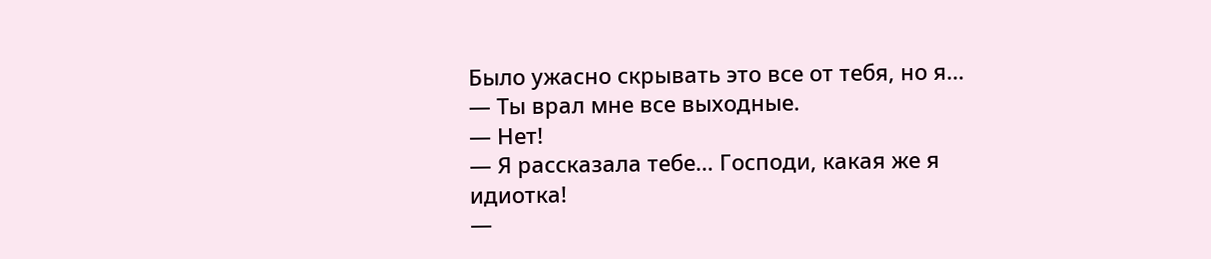Было ужасно скрывать это все от тебя, но я…
— Ты врал мне все выходные.
— Нет!
— Я рассказала тебе… Господи, какая же я идиотка!
—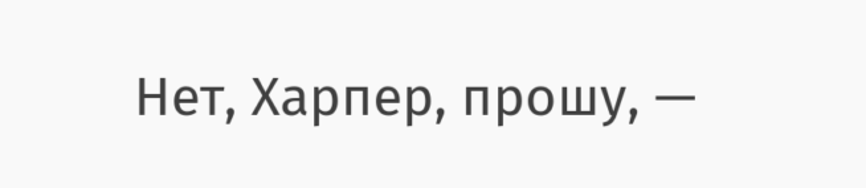Нет, Харпер, прошу, —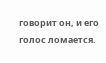говорит он, и его голос ломается.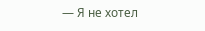— Я не хотел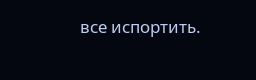все испортить.